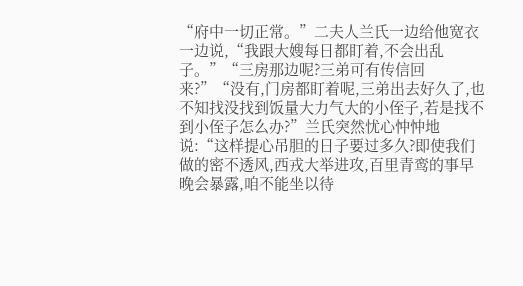“府中一切正常。”二夫人兰氏一边给他宽衣一边说,“我跟大嫂每日都盯着,不会出乱子。”“三房那边呢?三弟可有传信回来?”“没有,门房都盯着呢,三弟出去好久了,也不知找没找到饭量大力气大的小侄子,若是找不到小侄子怎么办?”兰氏突然忧心忡忡地说:“这样提心吊胆的日子要过多久?即使我们做的密不透风,西戎大举进攻,百里青鸾的事早晚会暴露,咱不能坐以待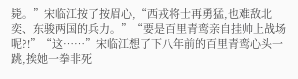毙。”宋临江按了按眉心,“西戎将士再勇猛,也难敌北奕、东骏两国的兵力。”“要是百里青鸾亲自挂帅上战场呢?!”“这……”宋临江想了下八年前的百里青鸾心头一跳,挨她一拳非死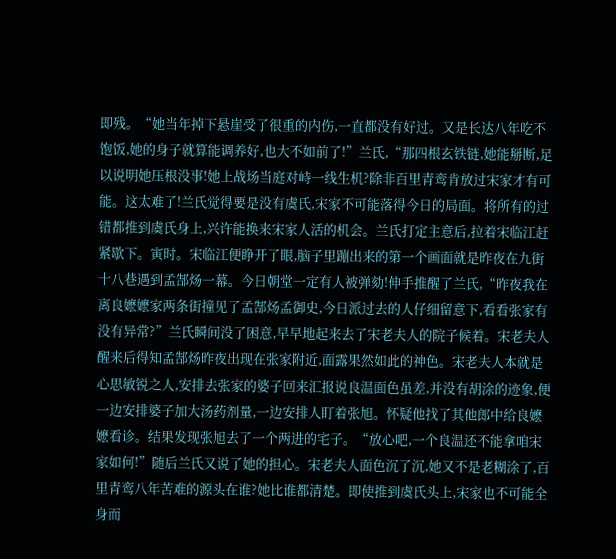即残。“她当年掉下悬崖受了很重的内伤,一直都没有好过。又是长达八年吃不饱饭,她的身子就算能调养好,也大不如前了!”兰氏,“那四根玄铁链,她能掰断,足以说明她压根没事!她上战场当庭对峙一线生机?除非百里青鸾肯放过宋家才有可能。这太难了!兰氏觉得要是没有虞氏,宋家不可能落得今日的局面。将所有的过错都推到虞氏身上,兴许能换来宋家人活的机会。兰氏打定主意后,拉着宋临江赶紧歇下。寅时。宋临江便睁开了眼,脑子里蹦出来的第一个画面就是昨夜在九街十八巷遇到孟郜炀一幕。今日朝堂一定有人被弹劾!伸手推醒了兰氏,“昨夜我在离良嬷嬷家两条街撞见了孟郜炀孟御史,今日派过去的人仔细留意下,看看张家有没有异常?”兰氏瞬间没了困意,早早地起来去了宋老夫人的院子候着。宋老夫人醒来后得知孟郜炀昨夜出现在张家附近,面露果然如此的神色。宋老夫人本就是心思敏锐之人,安排去张家的婆子回来汇报说良温面色虽差,并没有胡涂的迹象,便一边安排婆子加大汤药剂量,一边安排人盯着张旭。怀疑他找了其他郎中给良嬷嬷看诊。结果发现张旭去了一个两进的宅子。“放心吧,一个良温还不能拿咱宋家如何!”随后兰氏又说了她的担心。宋老夫人面色沉了沉,她又不是老糊涂了,百里青鸾八年苦难的源头在谁?她比谁都清楚。即使推到虞氏头上,宋家也不可能全身而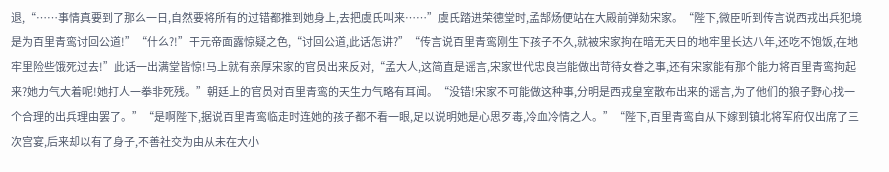退,“……事情真要到了那么一日,自然要将所有的过错都推到她身上,去把虞氏叫来……”虞氏踏进荣德堂时,孟郜炀便站在大殿前弹劾宋家。“陛下,微臣听到传言说西戎出兵犯境是为百里青鸾讨回公道!”“什么?!”干元帝面露惊疑之色,“讨回公道,此话怎讲?”“传言说百里青鸾刚生下孩子不久,就被宋家拘在暗无天日的地牢里长达八年,还吃不饱饭,在地牢里险些饿死过去!”此话一出满堂皆惊!马上就有亲厚宋家的官员出来反对,“孟大人,这简直是谣言,宋家世代忠良岂能做出苛待女眷之事,还有宋家能有那个能力将百里青鸾拘起来?她力气大着呢!她打人一拳非死残。”朝廷上的官员对百里青鸾的天生力气略有耳闻。“没错!宋家不可能做这种事,分明是西戎皇室散布出来的谣言,为了他们的狼子野心找一个合理的出兵理由罢了。”“是啊陛下,据说百里青鸾临走时连她的孩子都不看一眼,足以说明她是心思歹毒,冷血冷情之人。”“陛下,百里青鸾自从下嫁到镇北将军府仅出席了三次宫宴,后来却以有了身子,不善社交为由从未在大小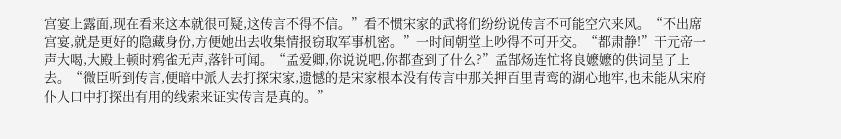宫宴上露面,现在看来这本就很可疑,这传言不得不信。”看不惯宋家的武将们纷纷说传言不可能空穴来风。“不出席宫宴,就是更好的隐藏身份,方便她出去收集情报窃取军事机密。”一时间朝堂上吵得不可开交。“都肃静!”干元帝一声大喝,大殿上顿时鸦雀无声,落针可闻。“孟爱卿,你说说吧,你都查到了什么?”孟郜炀连忙将良嬷嬷的供词呈了上去。“微臣听到传言,便暗中派人去打探宋家,遗憾的是宋家根本没有传言中那关押百里青鸾的湖心地牢,也未能从宋府仆人口中打探出有用的线索来证实传言是真的。”